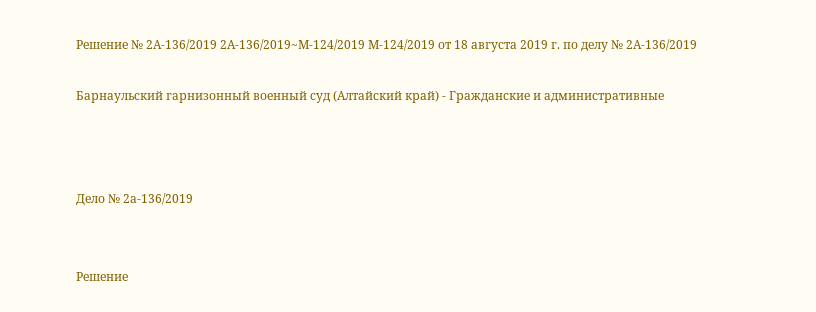Решение № 2А-136/2019 2А-136/2019~М-124/2019 М-124/2019 от 18 августа 2019 г. по делу № 2А-136/2019

Барнаульский гарнизонный военный суд (Алтайский край) - Гражданские и административные



Дело № 2а-136/2019


Решение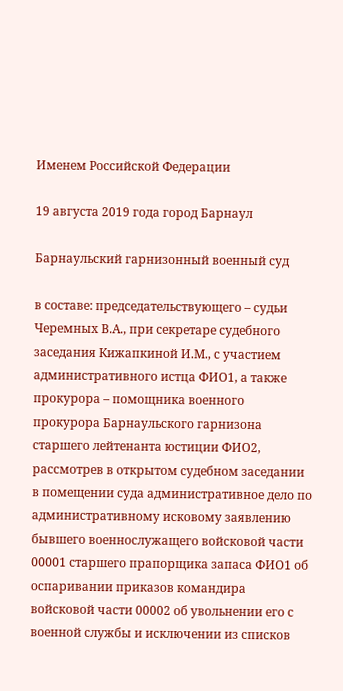Именем Российской Федерации

19 августа 2019 года город Барнаул

Барнаульский гарнизонный военный суд

в составе: председательствующего – судьи Черемных В.А., при секретаре судебного заседания Кижапкиной И.М., с участием административного истца ФИО1, а также прокурора – помощника военного прокурора Барнаульского гарнизона старшего лейтенанта юстиции ФИО2, рассмотрев в открытом судебном заседании в помещении суда административное дело по административному исковому заявлению бывшего военнослужащего войсковой части 00001 старшего прапорщика запаса ФИО1 об оспаривании приказов командира войсковой части 00002 об увольнении его с военной службы и исключении из списков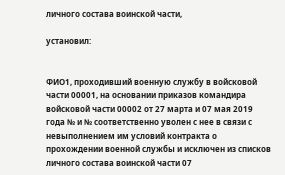личного состава воинской части,

установил:


ФИО1, проходивший военную службу в войсковой части 00001, на основании приказов командира войсковой части 00002 от 27 марта и 07 мая 2019 года № и № соответственно уволен с нее в связи с невыполнением им условий контракта о прохождении военной службы и исключен из списков личного состава воинской части 07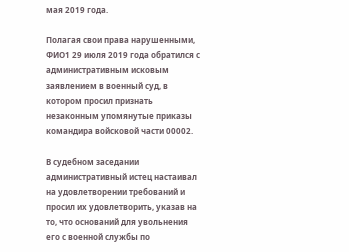мая 2019 года.

Полагая свои права нарушенными, ФИО1 29 июля 2019 года обратился с административным исковым заявлением в военный суд, в котором просил признать незаконным упомянутые приказы командира войсковой части 00002.

В судебном заседании административный истец настаивал на удовлетворении требований и просил их удовлетворить, указав на то, что оснований для увольнения его с военной службы по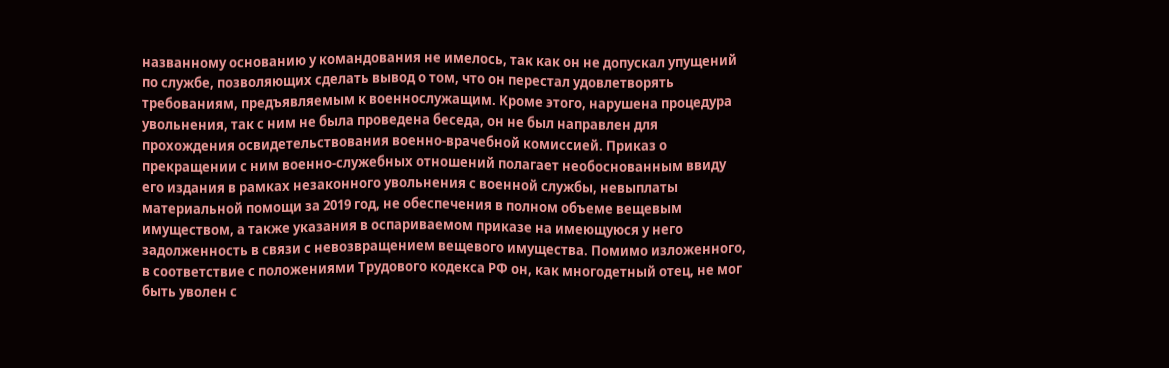названному основанию у командования не имелось, так как он не допускал упущений по службе, позволяющих сделать вывод о том, что он перестал удовлетворять требованиям, предъявляемым к военнослужащим. Кроме этого, нарушена процедура увольнения, так с ним не была проведена беседа, он не был направлен для прохождения освидетельствования военно-врачебной комиссией. Приказ о прекращении с ним военно-служебных отношений полагает необоснованным ввиду его издания в рамках незаконного увольнения с военной службы, невыплаты материальной помощи за 2019 год, не обеспечения в полном объеме вещевым имуществом, а также указания в оспариваемом приказе на имеющуюся у него задолженность в связи с невозвращением вещевого имущества. Помимо изложенного, в соответствие с положениями Трудового кодекса РФ он, как многодетный отец, не мог быть уволен с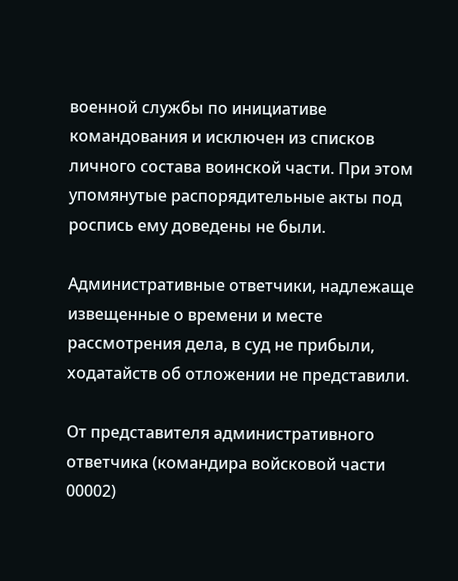военной службы по инициативе командования и исключен из списков личного состава воинской части. При этом упомянутые распорядительные акты под роспись ему доведены не были.

Административные ответчики, надлежаще извещенные о времени и месте рассмотрения дела, в суд не прибыли, ходатайств об отложении не представили.

От представителя административного ответчика (командира войсковой части 00002)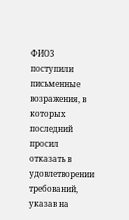ФИО3 поступили письменные возражения, в которых последний просил отказать в удовлетворении требований, указав на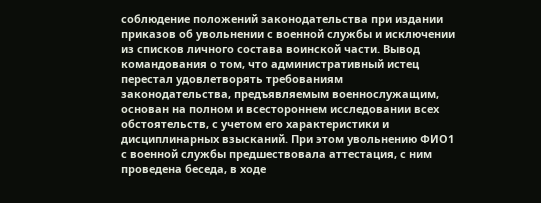соблюдение положений законодательства при издании приказов об увольнении с военной службы и исключении из списков личного состава воинской части. Вывод командования о том, что административный истец перестал удовлетворять требованиям законодательства, предъявляемым военнослужащим, основан на полном и всестороннем исследовании всех обстоятельств, с учетом его характеристики и дисциплинарных взысканий. При этом увольнению ФИО1 с военной службы предшествовала аттестация, с ним проведена беседа, в ходе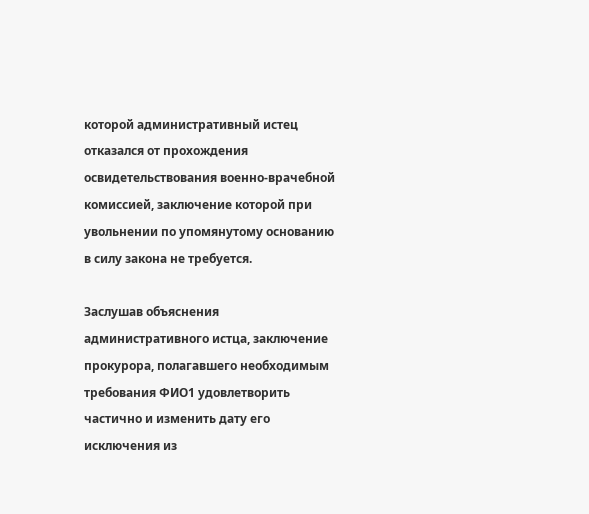которой административный истец отказался от прохождения освидетельствования военно-врачебной комиссией, заключение которой при увольнении по упомянутому основанию в силу закона не требуется.

Заслушав объяснения административного истца, заключение прокурора, полагавшего необходимым требования ФИО1 удовлетворить частично и изменить дату его исключения из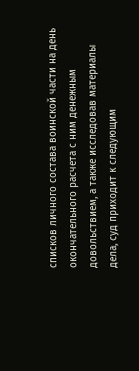списков личного состава воинской части на день окончательного расчета с ним денежным довольствием, а также исследовав материалы дела, суд приходит к следующим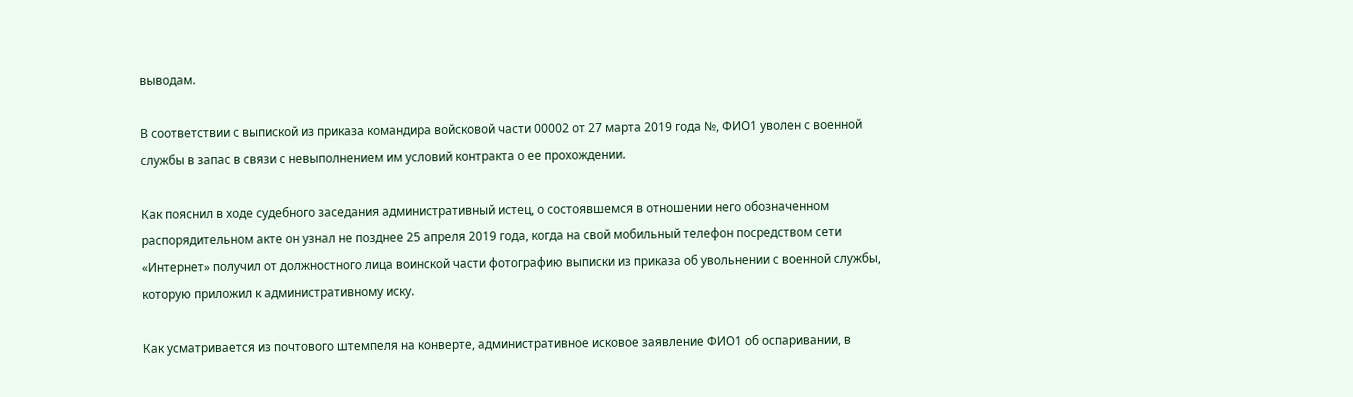выводам.

В соответствии с выпиской из приказа командира войсковой части 00002 от 27 марта 2019 года №, ФИО1 уволен с военной службы в запас в связи с невыполнением им условий контракта о ее прохождении.

Как пояснил в ходе судебного заседания административный истец, о состоявшемся в отношении него обозначенном распорядительном акте он узнал не позднее 25 апреля 2019 года, когда на свой мобильный телефон посредством сети «Интернет» получил от должностного лица воинской части фотографию выписки из приказа об увольнении с военной службы, которую приложил к административному иску.

Как усматривается из почтового штемпеля на конверте, административное исковое заявление ФИО1 об оспаривании, в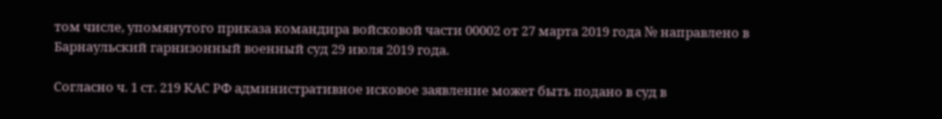том числе, упомянутого приказа командира войсковой части 00002 от 27 марта 2019 года № направлено в Барнаульский гарнизонный военный суд 29 июля 2019 года.

Согласно ч. 1 ст. 219 КАС РФ административное исковое заявление может быть подано в суд в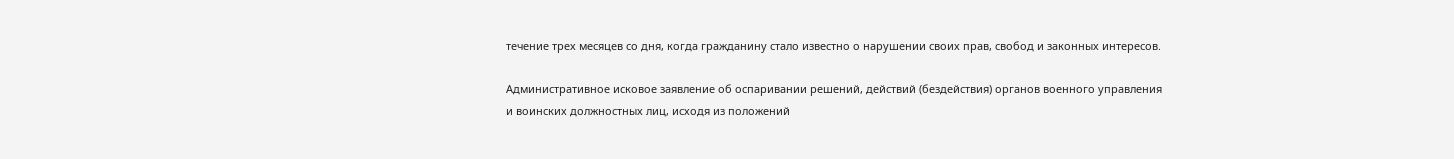течение трех месяцев со дня, когда гражданину стало известно о нарушении своих прав, свобод и законных интересов.

Административное исковое заявление об оспаривании решений, действий (бездействия) органов военного управления и воинских должностных лиц, исходя из положений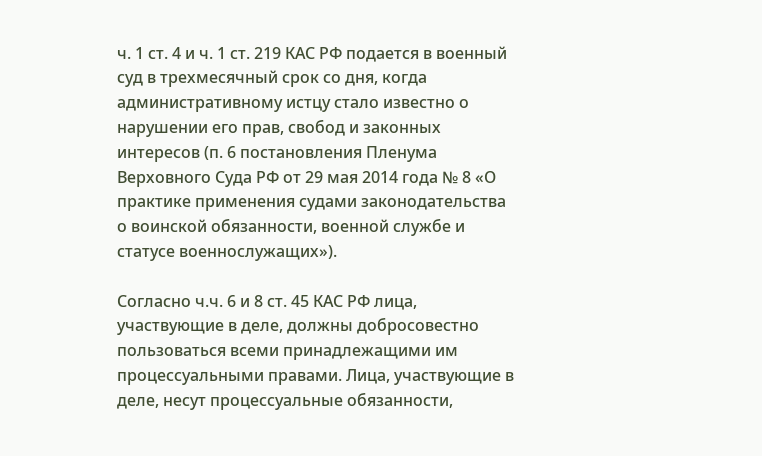ч. 1 ст. 4 и ч. 1 ст. 219 КАС РФ подается в военный суд в трехмесячный срок со дня, когда административному истцу стало известно о нарушении его прав, свобод и законных интересов (п. 6 постановления Пленума Верховного Суда РФ от 29 мая 2014 года № 8 «О практике применения судами законодательства о воинской обязанности, военной службе и статусе военнослужащих»).

Согласно ч.ч. 6 и 8 ст. 45 КАС РФ лица, участвующие в деле, должны добросовестно пользоваться всеми принадлежащими им процессуальными правами. Лица, участвующие в деле, несут процессуальные обязанности,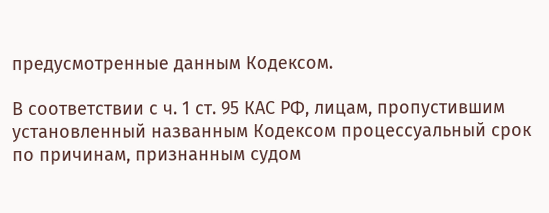предусмотренные данным Кодексом.

В соответствии с ч. 1 ст. 95 КАС РФ, лицам, пропустившим установленный названным Кодексом процессуальный срок по причинам, признанным судом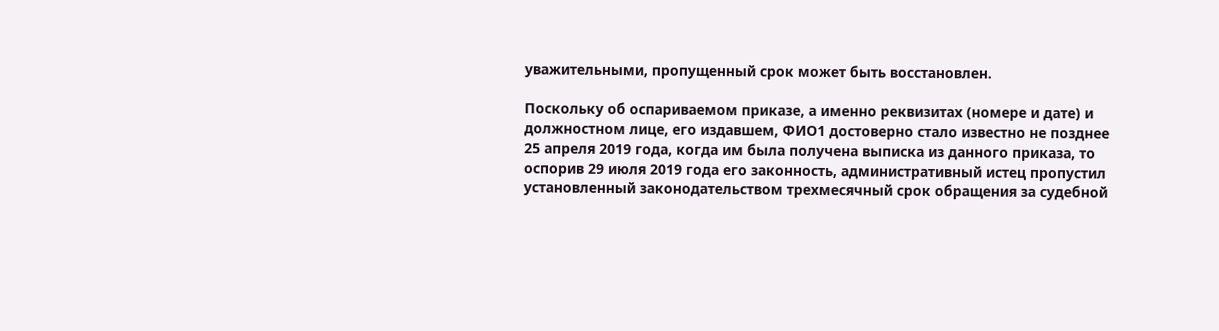уважительными, пропущенный срок может быть восстановлен.

Поскольку об оспариваемом приказе, а именно реквизитах (номере и дате) и должностном лице, его издавшем, ФИО1 достоверно стало известно не позднее 25 апреля 2019 года, когда им была получена выписка из данного приказа, то оспорив 29 июля 2019 года его законность, административный истец пропустил установленный законодательством трехмесячный срок обращения за судебной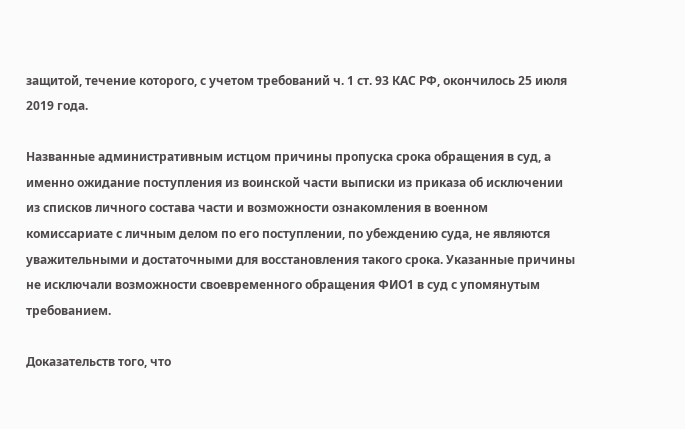защитой, течение которого, с учетом требований ч. 1 ст. 93 КАС РФ, окончилось 25 июля 2019 года.

Названные административным истцом причины пропуска срока обращения в суд, а именно ожидание поступления из воинской части выписки из приказа об исключении из списков личного состава части и возможности ознакомления в военном комиссариате с личным делом по его поступлении, по убеждению суда, не являются уважительными и достаточными для восстановления такого срока. Указанные причины не исключали возможности своевременного обращения ФИО1 в суд с упомянутым требованием.

Доказательств того, что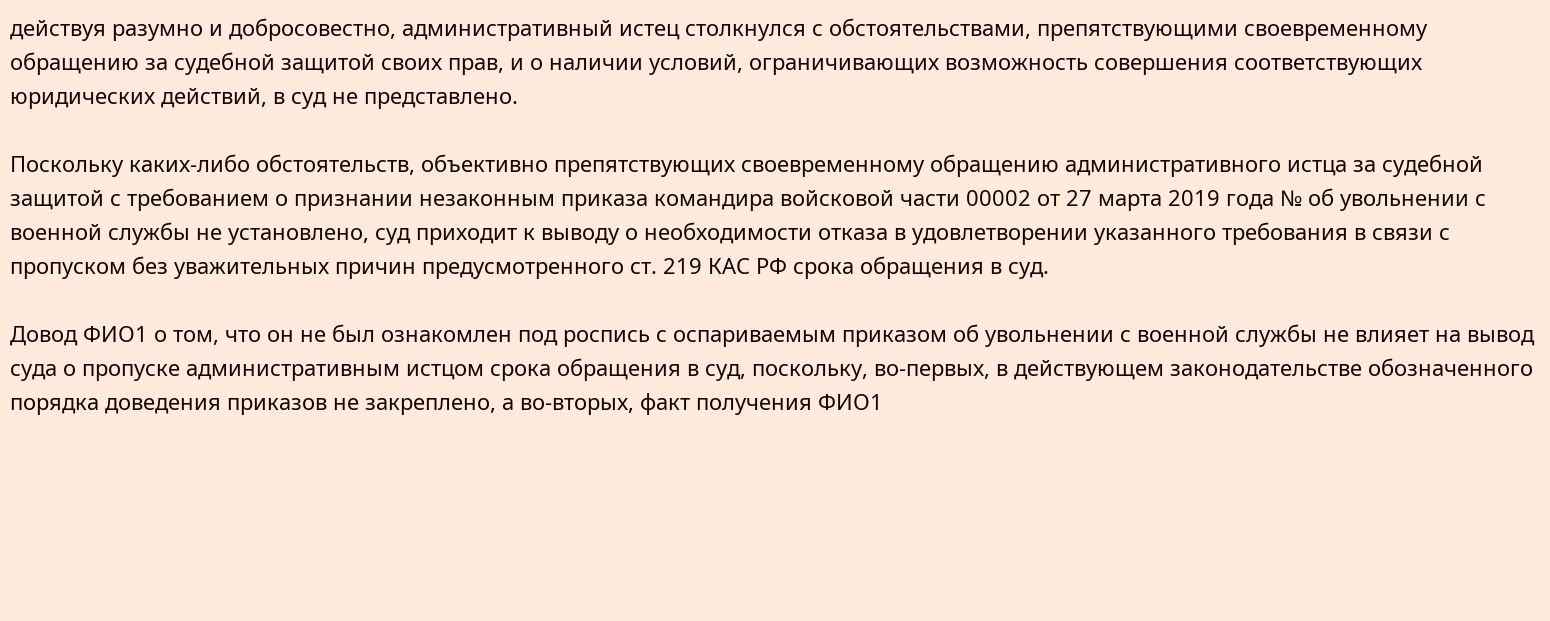действуя разумно и добросовестно, административный истец столкнулся с обстоятельствами, препятствующими своевременному обращению за судебной защитой своих прав, и о наличии условий, ограничивающих возможность совершения соответствующих юридических действий, в суд не представлено.

Поскольку каких-либо обстоятельств, объективно препятствующих своевременному обращению административного истца за судебной защитой с требованием о признании незаконным приказа командира войсковой части 00002 от 27 марта 2019 года № об увольнении с военной службы не установлено, суд приходит к выводу о необходимости отказа в удовлетворении указанного требования в связи с пропуском без уважительных причин предусмотренного ст. 219 КАС РФ срока обращения в суд.

Довод ФИО1 о том, что он не был ознакомлен под роспись с оспариваемым приказом об увольнении с военной службы не влияет на вывод суда о пропуске административным истцом срока обращения в суд, поскольку, во-первых, в действующем законодательстве обозначенного порядка доведения приказов не закреплено, а во-вторых, факт получения ФИО1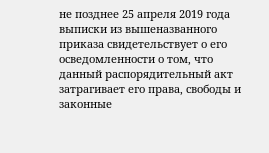не позднее 25 апреля 2019 года выписки из вышеназванного приказа свидетельствует о его осведомленности о том, что данный распорядительный акт затрагивает его права, свободы и законные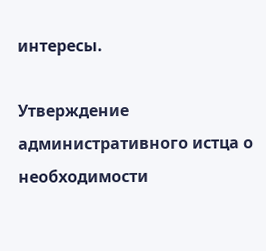интересы.

Утверждение административного истца о необходимости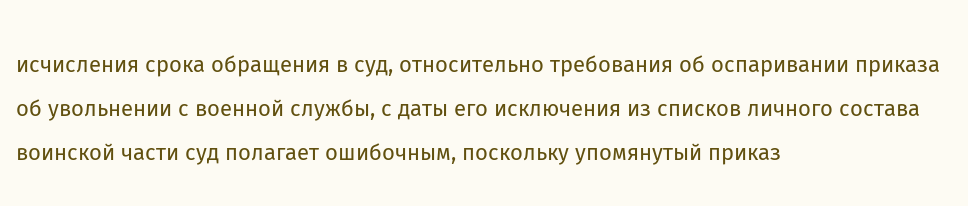исчисления срока обращения в суд, относительно требования об оспаривании приказа об увольнении с военной службы, с даты его исключения из списков личного состава воинской части суд полагает ошибочным, поскольку упомянутый приказ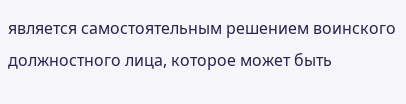является самостоятельным решением воинского должностного лица, которое может быть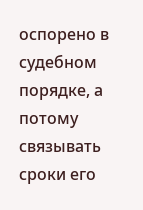оспорено в судебном порядке, а потому связывать сроки его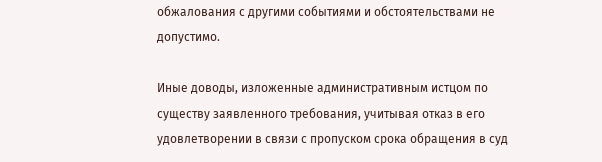обжалования с другими событиями и обстоятельствами не допустимо.

Иные доводы, изложенные административным истцом по существу заявленного требования, учитывая отказ в его удовлетворении в связи с пропуском срока обращения в суд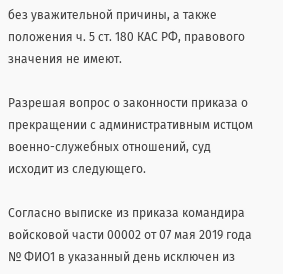без уважительной причины, а также положения ч. 5 ст. 180 КАС РФ, правового значения не имеют.

Разрешая вопрос о законности приказа о прекращении с административным истцом военно-служебных отношений, суд исходит из следующего.

Согласно выписке из приказа командира войсковой части 00002 от 07 мая 2019 года № ФИО1 в указанный день исключен из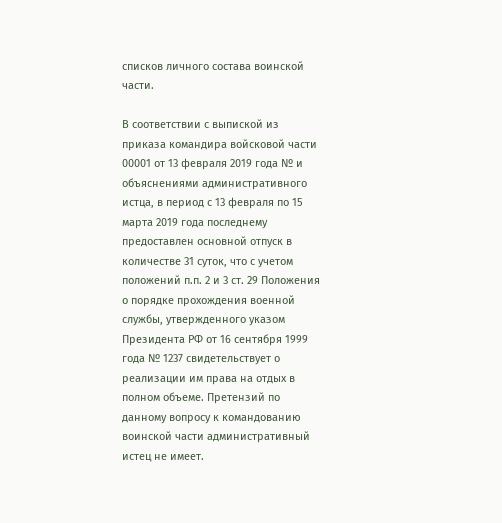списков личного состава воинской части.

В соответствии с выпиской из приказа командира войсковой части 00001 от 13 февраля 2019 года № и объяснениями административного истца, в период с 13 февраля по 15 марта 2019 года последнему предоставлен основной отпуск в количестве 31 суток, что с учетом положений п.п. 2 и 3 ст. 29 Положения о порядке прохождения военной службы, утвержденного указом Президента РФ от 16 сентября 1999 года № 1237 свидетельствует о реализации им права на отдых в полном объеме. Претензий по данному вопросу к командованию воинской части административный истец не имеет.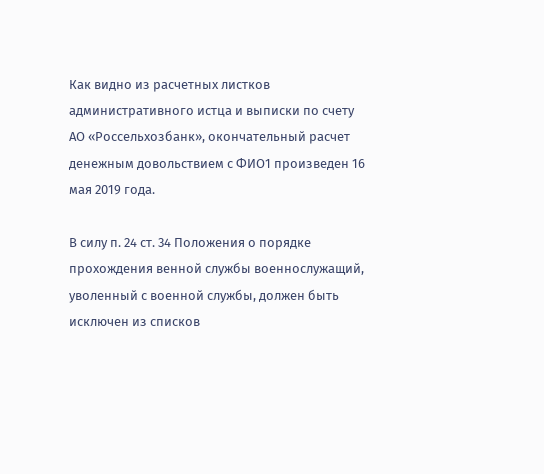Как видно из расчетных листков административного истца и выписки по счету АО «Россельхозбанк», окончательный расчет денежным довольствием с ФИО1 произведен 16 мая 2019 года.

В силу п. 24 ст. 34 Положения о порядке прохождения венной службы военнослужащий, уволенный с военной службы, должен быть исключен из списков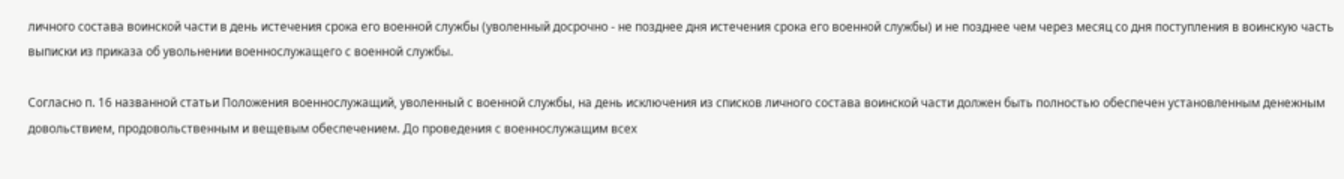личного состава воинской части в день истечения срока его военной службы (уволенный досрочно - не позднее дня истечения срока его военной службы) и не позднее чем через месяц со дня поступления в воинскую часть выписки из приказа об увольнении военнослужащего с военной службы.

Согласно п. 16 названной статьи Положения военнослужащий, уволенный с военной службы, на день исключения из списков личного состава воинской части должен быть полностью обеспечен установленным денежным довольствием, продовольственным и вещевым обеспечением. До проведения с военнослужащим всех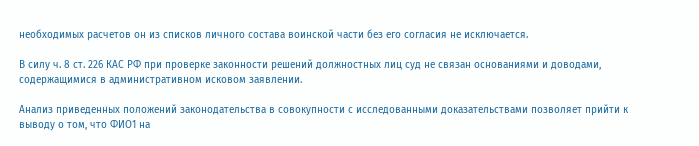необходимых расчетов он из списков личного состава воинской части без его согласия не исключается.

В силу ч. 8 ст. 226 КАС РФ при проверке законности решений должностных лиц суд не связан основаниями и доводами, содержащимися в административном исковом заявлении.

Анализ приведенных положений законодательства в совокупности с исследованными доказательствами позволяет прийти к выводу о том, что ФИО1 на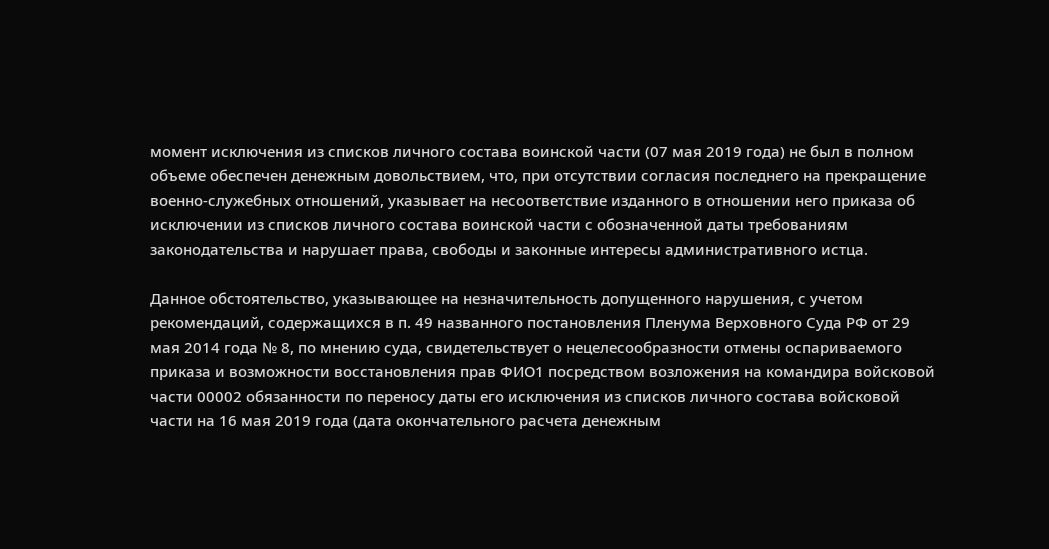момент исключения из списков личного состава воинской части (07 мая 2019 года) не был в полном объеме обеспечен денежным довольствием, что, при отсутствии согласия последнего на прекращение военно-служебных отношений, указывает на несоответствие изданного в отношении него приказа об исключении из списков личного состава воинской части с обозначенной даты требованиям законодательства и нарушает права, свободы и законные интересы административного истца.

Данное обстоятельство, указывающее на незначительность допущенного нарушения, с учетом рекомендаций, содержащихся в п. 49 названного постановления Пленума Верховного Суда РФ от 29 мая 2014 года № 8, по мнению суда, свидетельствует о нецелесообразности отмены оспариваемого приказа и возможности восстановления прав ФИО1 посредством возложения на командира войсковой части 00002 обязанности по переносу даты его исключения из списков личного состава войсковой части на 16 мая 2019 года (дата окончательного расчета денежным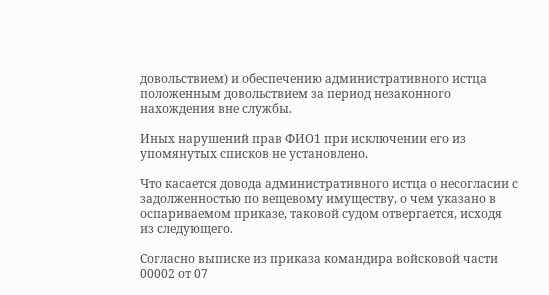довольствием) и обеспечению административного истца положенным довольствием за период незаконного нахождения вне службы.

Иных нарушений прав ФИО1 при исключении его из упомянутых списков не установлено.

Что касается довода административного истца о несогласии с задолженностью по вещевому имуществу, о чем указано в оспариваемом приказе, таковой судом отвергается, исходя из следующего.

Согласно выписке из приказа командира войсковой части 00002 от 07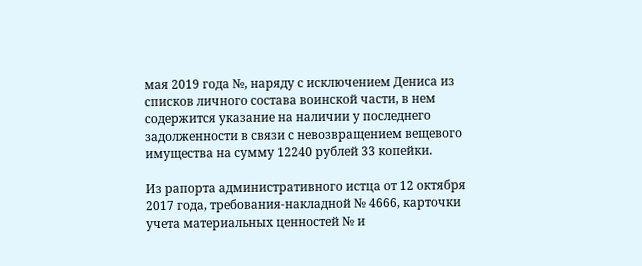мая 2019 года №, наряду с исключением Дениса из списков личного состава воинской части, в нем содержится указание на наличии у последнего задолженности в связи с невозвращением вещевого имущества на сумму 12240 рублей 33 копейки.

Из рапорта административного истца от 12 октября 2017 года, требования-накладной № 4666, карточки учета материальных ценностей № и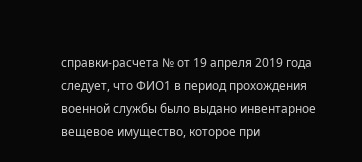справки-расчета № от 19 апреля 2019 года следует, что ФИО1 в период прохождения военной службы было выдано инвентарное вещевое имущество, которое при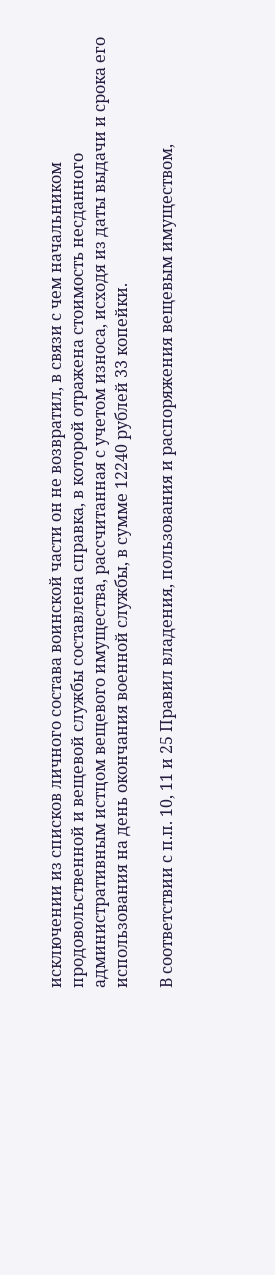исключении из списков личного состава воинской части он не возвратил, в связи с чем начальником продовольственной и вещевой службы составлена справка, в которой отражена стоимость несданного административным истцом вещевого имущества, рассчитанная с учетом износа, исходя из даты выдачи и срока его использования на день окончания военной службы, в сумме 12240 рублей 33 копейки.

В соответствии с п.п. 10, 11 и 25 Правил владения, пользования и распоряжения вещевым имуществом,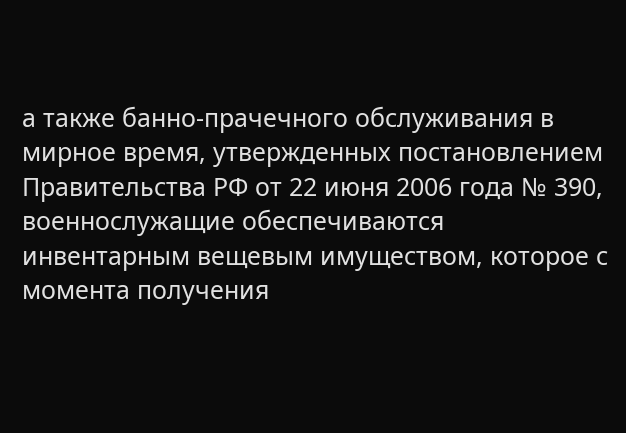а также банно-прачечного обслуживания в мирное время, утвержденных постановлением Правительства РФ от 22 июня 2006 года № 390, военнослужащие обеспечиваются инвентарным вещевым имуществом, которое с момента получения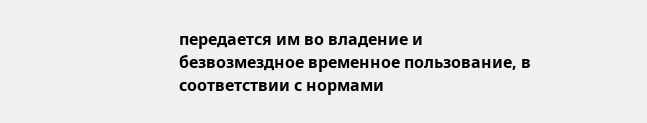передается им во владение и безвозмездное временное пользование, в соответствии с нормами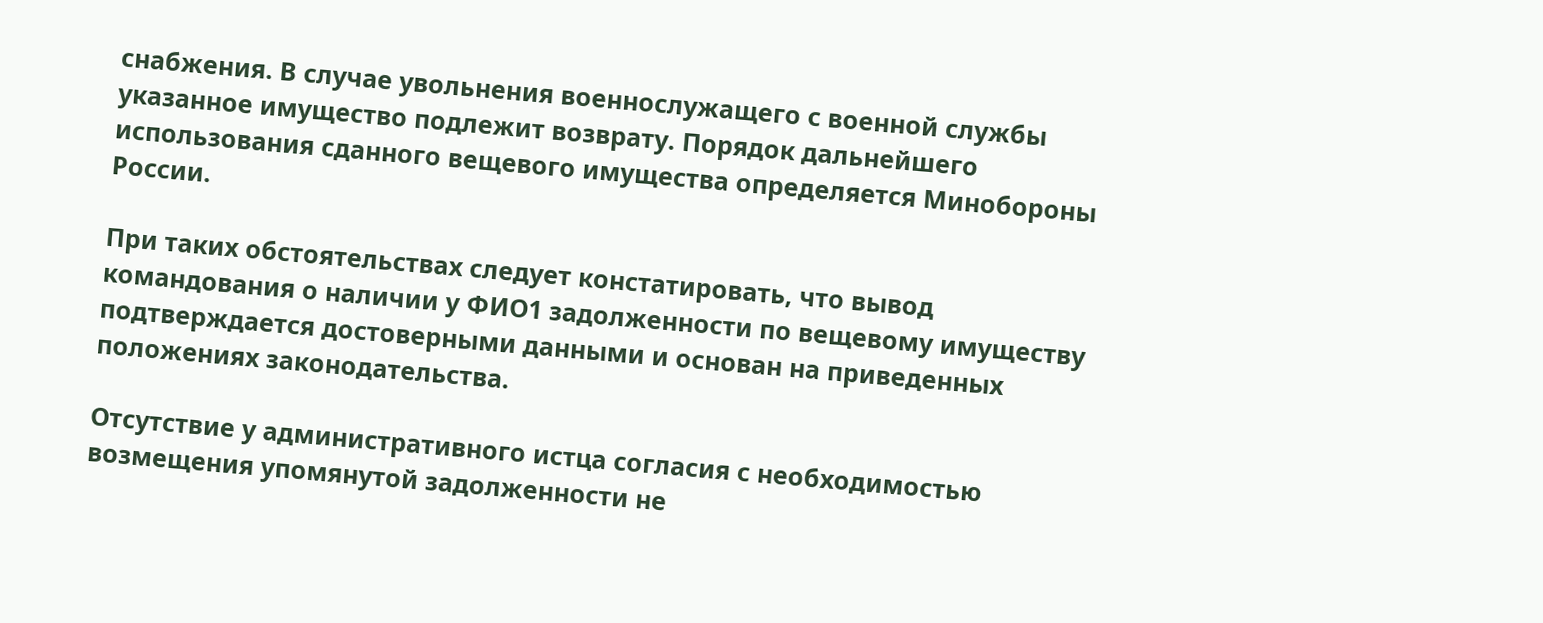снабжения. В случае увольнения военнослужащего с военной службы указанное имущество подлежит возврату. Порядок дальнейшего использования сданного вещевого имущества определяется Минобороны России.

При таких обстоятельствах следует констатировать, что вывод командования о наличии у ФИО1 задолженности по вещевому имуществу подтверждается достоверными данными и основан на приведенных положениях законодательства.

Отсутствие у административного истца согласия с необходимостью возмещения упомянутой задолженности не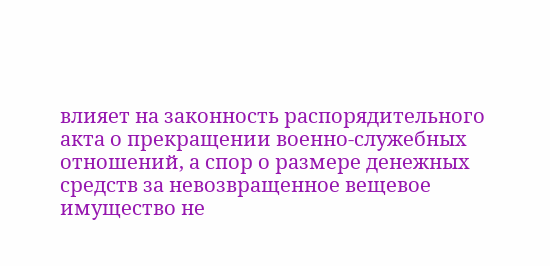влияет на законность распорядительного акта о прекращении военно-служебных отношений, а спор о размере денежных средств за невозвращенное вещевое имущество не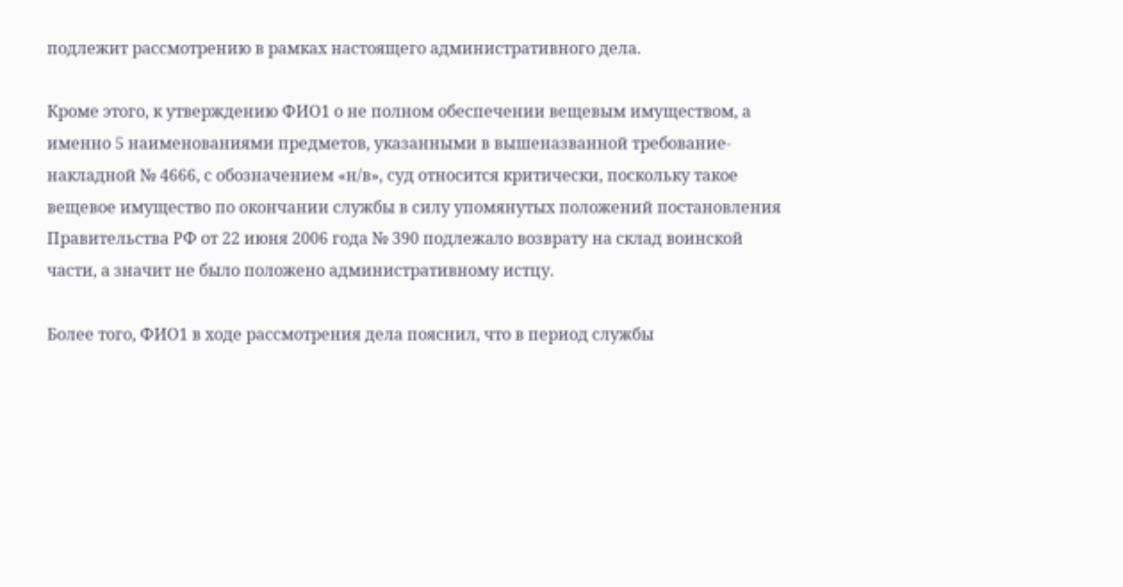подлежит рассмотрению в рамках настоящего административного дела.

Кроме этого, к утверждению ФИО1 о не полном обеспечении вещевым имуществом, а именно 5 наименованиями предметов, указанными в вышеназванной требование-накладной № 4666, с обозначением «н/в», суд относится критически, поскольку такое вещевое имущество по окончании службы в силу упомянутых положений постановления Правительства РФ от 22 июня 2006 года № 390 подлежало возврату на склад воинской части, а значит не было положено административному истцу.

Более того, ФИО1 в ходе рассмотрения дела пояснил, что в период службы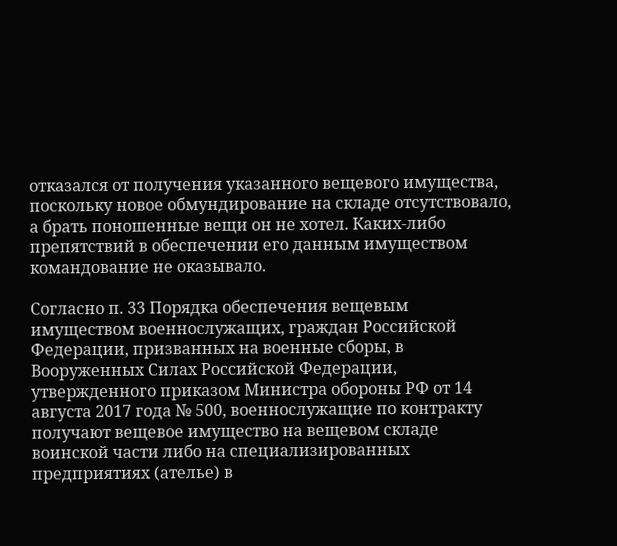отказался от получения указанного вещевого имущества, поскольку новое обмундирование на складе отсутствовало, а брать поношенные вещи он не хотел. Каких-либо препятствий в обеспечении его данным имуществом командование не оказывало.

Согласно п. 33 Порядка обеспечения вещевым имуществом военнослужащих, граждан Российской Федерации, призванных на военные сборы, в Вооруженных Силах Российской Федерации, утвержденного приказом Министра обороны РФ от 14 августа 2017 года № 500, военнослужащие по контракту получают вещевое имущество на вещевом складе воинской части либо на специализированных предприятиях (ателье) в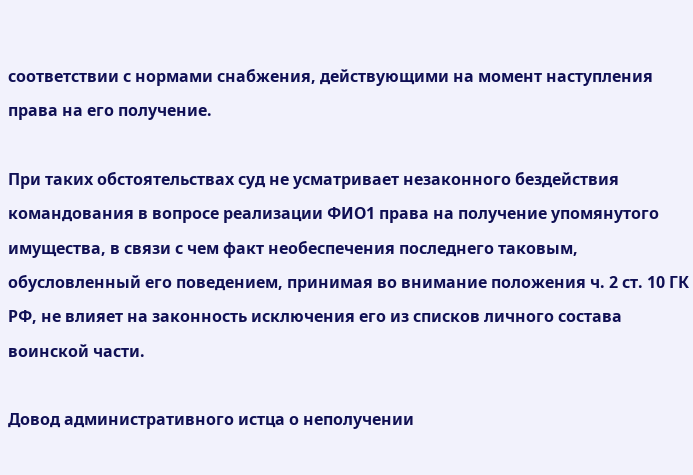соответствии с нормами снабжения, действующими на момент наступления права на его получение.

При таких обстоятельствах суд не усматривает незаконного бездействия командования в вопросе реализации ФИО1 права на получение упомянутого имущества, в связи с чем факт необеспечения последнего таковым, обусловленный его поведением, принимая во внимание положения ч. 2 ст. 10 ГК РФ, не влияет на законность исключения его из списков личного состава воинской части.

Довод административного истца о неполучении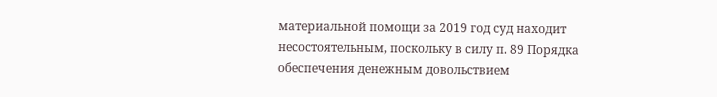материальной помощи за 2019 год суд находит несостоятельным, поскольку в силу п. 89 Порядка обеспечения денежным довольствием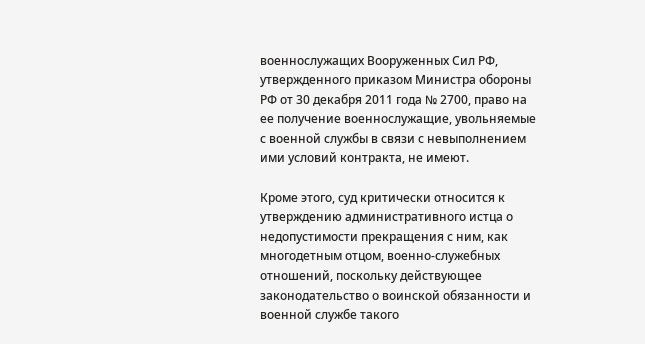военнослужащих Вооруженных Сил РФ, утвержденного приказом Министра обороны РФ от 30 декабря 2011 года № 2700, право на ее получение военнослужащие, увольняемые с военной службы в связи с невыполнением ими условий контракта, не имеют.

Кроме этого, суд критически относится к утверждению административного истца о недопустимости прекращения с ним, как многодетным отцом, военно-служебных отношений, поскольку действующее законодательство о воинской обязанности и военной службе такого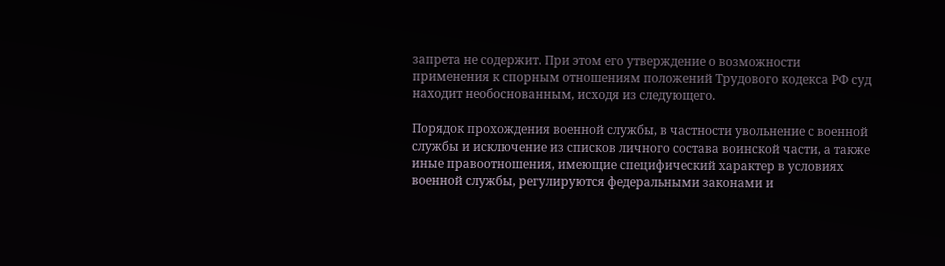запрета не содержит. При этом его утверждение о возможности применения к спорным отношениям положений Трудового кодекса РФ суд находит необоснованным, исходя из следующего.

Порядок прохождения военной службы, в частности увольнение с военной службы и исключение из списков личного состава воинской части, а также иные правоотношения, имеющие специфический характер в условиях военной службы, регулируются федеральными законами и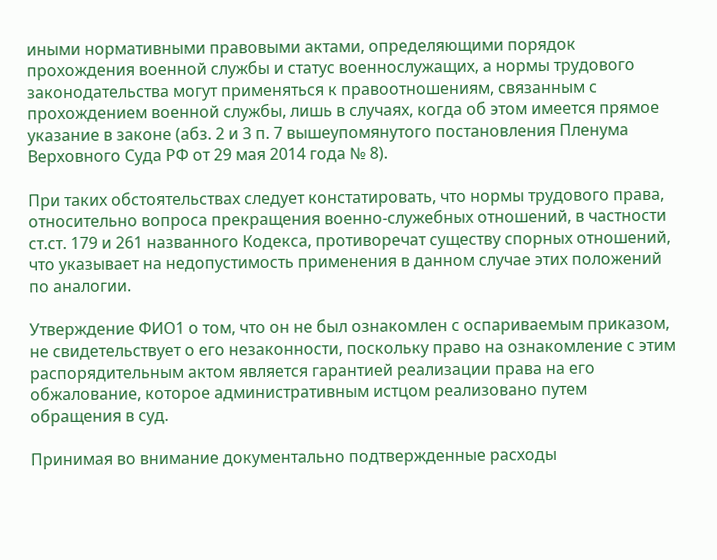иными нормативными правовыми актами, определяющими порядок прохождения военной службы и статус военнослужащих, а нормы трудового законодательства могут применяться к правоотношениям, связанным с прохождением военной службы, лишь в случаях, когда об этом имеется прямое указание в законе (абз. 2 и 3 п. 7 вышеупомянутого постановления Пленума Верховного Суда РФ от 29 мая 2014 года № 8).

При таких обстоятельствах следует констатировать, что нормы трудового права, относительно вопроса прекращения военно-служебных отношений, в частности ст.ст. 179 и 261 названного Кодекса, противоречат существу спорных отношений, что указывает на недопустимость применения в данном случае этих положений по аналогии.

Утверждение ФИО1 о том, что он не был ознакомлен с оспариваемым приказом, не свидетельствует о его незаконности, поскольку право на ознакомление с этим распорядительным актом является гарантией реализации права на его обжалование, которое административным истцом реализовано путем обращения в суд.

Принимая во внимание документально подтвержденные расходы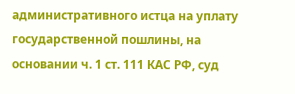административного истца на уплату государственной пошлины, на основании ч. 1 ст. 111 КАС РФ, суд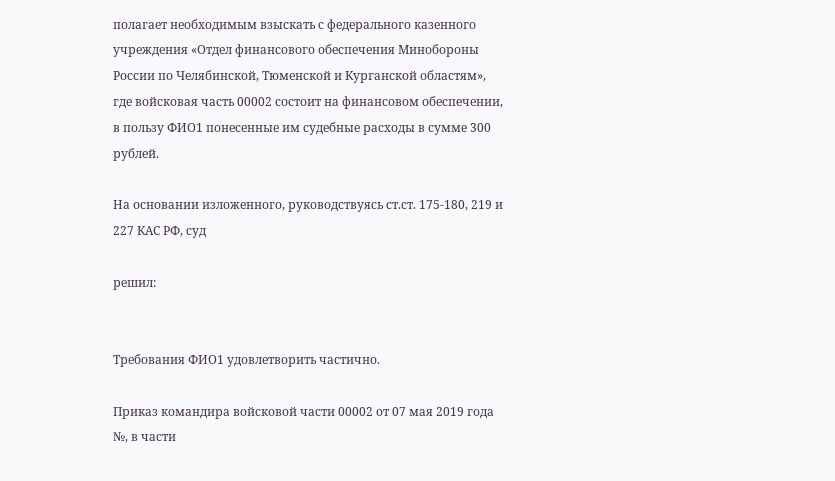полагает необходимым взыскать с федерального казенного учреждения «Отдел финансового обеспечения Минобороны России по Челябинской, Тюменской и Курганской областям», где войсковая часть 00002 состоит на финансовом обеспечении, в пользу ФИО1 понесенные им судебные расходы в сумме 300 рублей.

На основании изложенного, руководствуясь ст.ст. 175-180, 219 и 227 КАС РФ, суд

решил:


Требования ФИО1 удовлетворить частично.

Приказ командира войсковой части 00002 от 07 мая 2019 года №, в части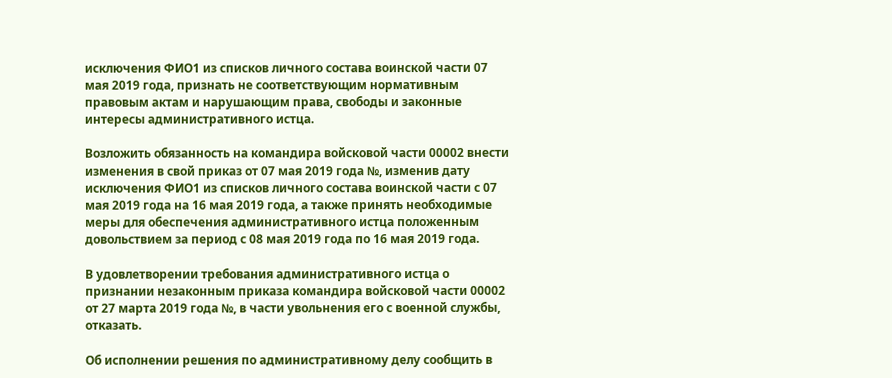исключения ФИО1 из списков личного состава воинской части 07 мая 2019 года, признать не соответствующим нормативным правовым актам и нарушающим права, свободы и законные интересы административного истца.

Возложить обязанность на командира войсковой части 00002 внести изменения в свой приказ от 07 мая 2019 года №, изменив дату исключения ФИО1 из списков личного состава воинской части с 07 мая 2019 года на 16 мая 2019 года, а также принять необходимые меры для обеспечения административного истца положенным довольствием за период с 08 мая 2019 года по 16 мая 2019 года.

В удовлетворении требования административного истца о признании незаконным приказа командира войсковой части 00002 от 27 марта 2019 года №, в части увольнения его с военной службы, отказать.

Об исполнении решения по административному делу сообщить в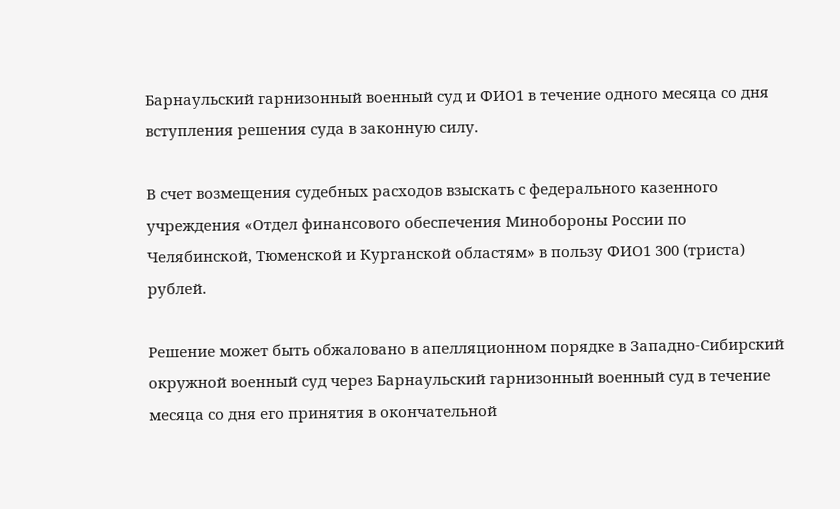Барнаульский гарнизонный военный суд и ФИО1 в течение одного месяца со дня вступления решения суда в законную силу.

В счет возмещения судебных расходов взыскать с федерального казенного учреждения «Отдел финансового обеспечения Минобороны России по Челябинской, Тюменской и Курганской областям» в пользу ФИО1 300 (триста) рублей.

Решение может быть обжаловано в апелляционном порядке в Западно-Сибирский окружной военный суд через Барнаульский гарнизонный военный суд в течение месяца со дня его принятия в окончательной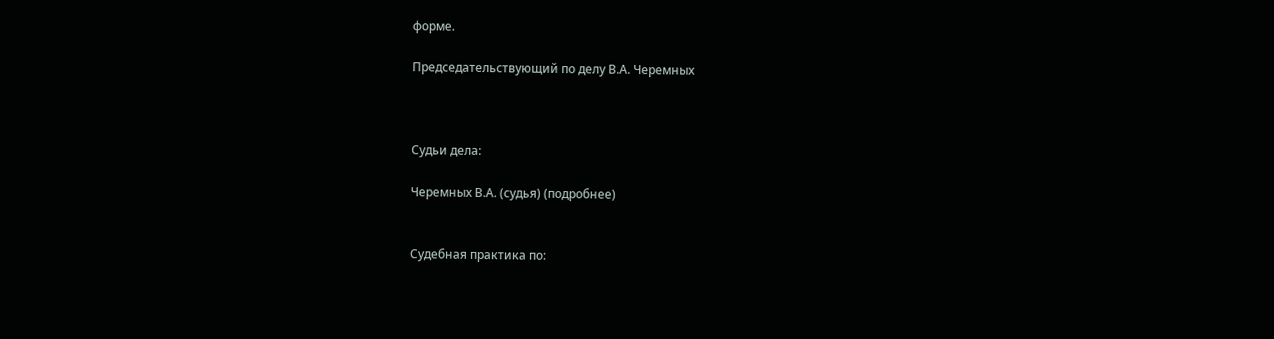форме.

Председательствующий по делу В.А. Черемных



Судьи дела:

Черемных В.А. (судья) (подробнее)


Судебная практика по: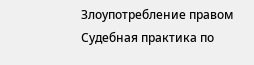Злоупотребление правом
Судебная практика по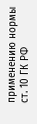применению нормы ст. 10 ГК РФ